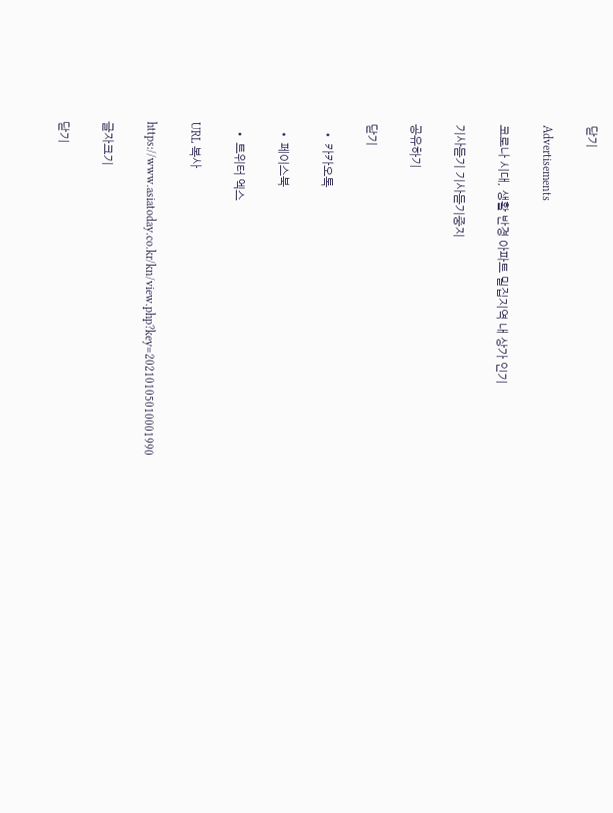닫기

Advertisements

코로나 시대, 생활 반경 아파트 밀집지역 내 상가 인기

기사듣기 기사듣기중지

공유하기

닫기

  • 카카오톡

  • 페이스북

  • 트위터 엑스

URL 복사

https://www.asiatoday.co.kr/kn/view.php?key=20210105010001990

글자크기

닫기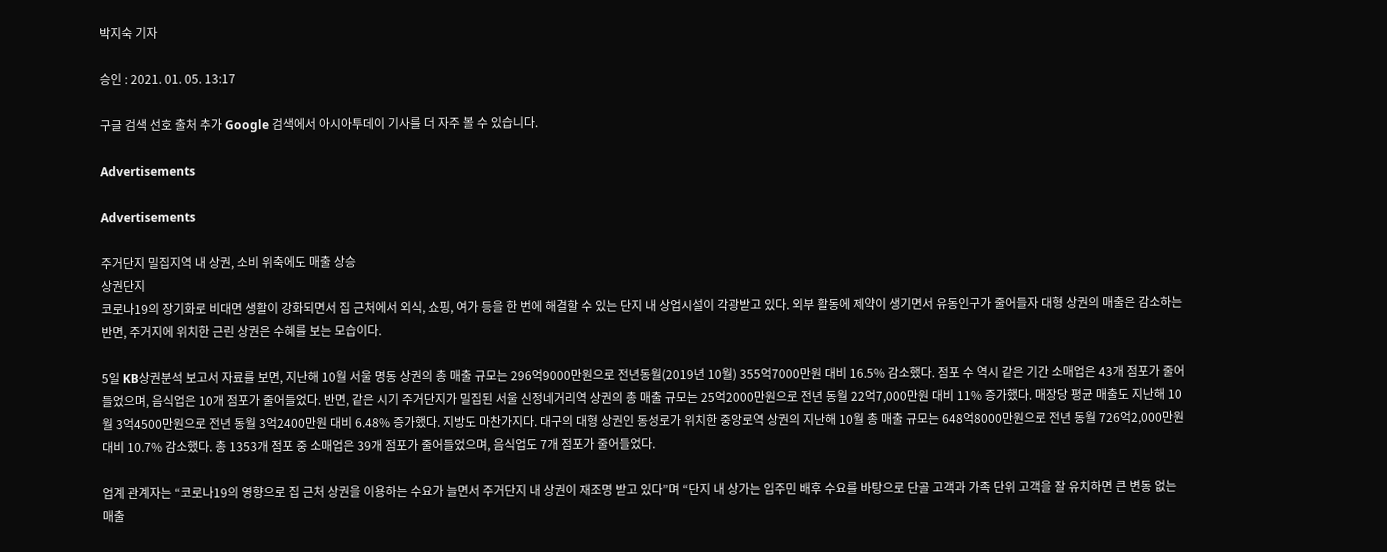박지숙 기자

승인 : 2021. 01. 05. 13:17

구글 검색 선호 출처 추가 Google 검색에서 아시아투데이 기사를 더 자주 볼 수 있습니다.

Advertisements

Advertisements

주거단지 밀집지역 내 상권, 소비 위축에도 매출 상승
상권단지
코로나19의 장기화로 비대면 생활이 강화되면서 집 근처에서 외식, 쇼핑, 여가 등을 한 번에 해결할 수 있는 단지 내 상업시설이 각광받고 있다. 외부 활동에 제약이 생기면서 유동인구가 줄어들자 대형 상권의 매출은 감소하는 반면, 주거지에 위치한 근린 상권은 수혜를 보는 모습이다.

5일 KB상권분석 보고서 자료를 보면, 지난해 10월 서울 명동 상권의 총 매출 규모는 296억9000만원으로 전년동월(2019년 10월) 355억7000만원 대비 16.5% 감소했다. 점포 수 역시 같은 기간 소매업은 43개 점포가 줄어들었으며, 음식업은 10개 점포가 줄어들었다. 반면, 같은 시기 주거단지가 밀집된 서울 신정네거리역 상권의 총 매출 규모는 25억2000만원으로 전년 동월 22억7,000만원 대비 11% 증가했다. 매장당 평균 매출도 지난해 10월 3억4500만원으로 전년 동월 3억2400만원 대비 6.48% 증가했다. 지방도 마찬가지다. 대구의 대형 상권인 동성로가 위치한 중앙로역 상권의 지난해 10월 총 매출 규모는 648억8000만원으로 전년 동월 726억2,000만원 대비 10.7% 감소했다. 총 1353개 점포 중 소매업은 39개 점포가 줄어들었으며, 음식업도 7개 점포가 줄어들었다.

업계 관계자는 “코로나19의 영향으로 집 근처 상권을 이용하는 수요가 늘면서 주거단지 내 상권이 재조명 받고 있다”며 “단지 내 상가는 입주민 배후 수요를 바탕으로 단골 고객과 가족 단위 고객을 잘 유치하면 큰 변동 없는 매출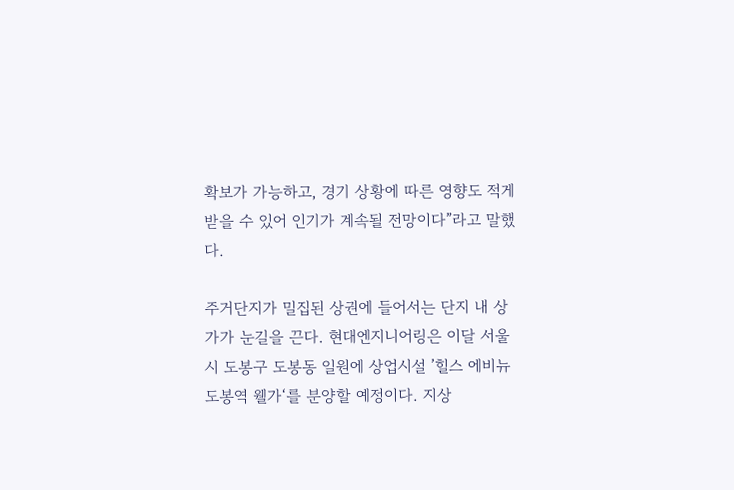확보가 가능하고, 경기 상황에 따른 영향도 적게 받을 수 있어 인기가 계속될 전망이다”라고 말했다.

주거단지가 밀집된 상권에 들어서는 단지 내 상가가 눈길을 끈다. 현대엔지니어링은 이달 서울시 도봉구 도봉동 일원에 상업시설 ’힐스 에비뉴 도봉역 웰가‘를 분양할 예정이다. 지상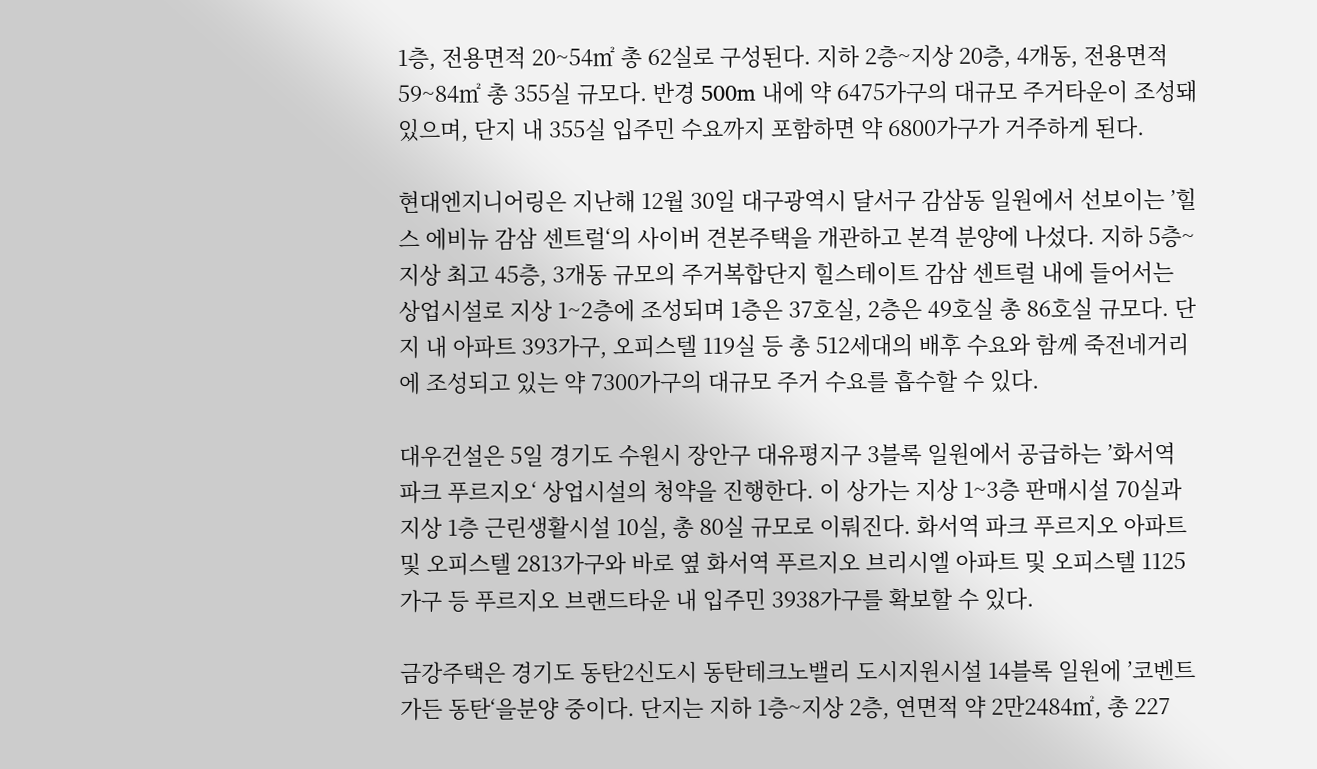1층, 전용면적 20~54㎡ 총 62실로 구성된다. 지하 2층~지상 20층, 4개동, 전용면적 59~84㎡ 총 355실 규모다. 반경 500m 내에 약 6475가구의 대규모 주거타운이 조성돼 있으며, 단지 내 355실 입주민 수요까지 포함하면 약 6800가구가 거주하게 된다.

현대엔지니어링은 지난해 12월 30일 대구광역시 달서구 감삼동 일원에서 선보이는 ’힐스 에비뉴 감삼 센트럴‘의 사이버 견본주택을 개관하고 본격 분양에 나섰다. 지하 5층~지상 최고 45층, 3개동 규모의 주거복합단지 힐스테이트 감삼 센트럴 내에 들어서는 상업시설로 지상 1~2층에 조성되며 1층은 37호실, 2층은 49호실 총 86호실 규모다. 단지 내 아파트 393가구, 오피스텔 119실 등 총 512세대의 배후 수요와 함께 죽전네거리에 조성되고 있는 약 7300가구의 대규모 주거 수요를 흡수할 수 있다.

대우건설은 5일 경기도 수원시 장안구 대유평지구 3블록 일원에서 공급하는 ’화서역 파크 푸르지오‘ 상업시설의 청약을 진행한다. 이 상가는 지상 1~3층 판매시설 70실과 지상 1층 근린생활시설 10실, 총 80실 규모로 이뤄진다. 화서역 파크 푸르지오 아파트 및 오피스텔 2813가구와 바로 옆 화서역 푸르지오 브리시엘 아파트 및 오피스텔 1125가구 등 푸르지오 브랜드타운 내 입주민 3938가구를 확보할 수 있다.

금강주택은 경기도 동탄2신도시 동탄테크노밸리 도시지원시설 14블록 일원에 ’코벤트가든 동탄‘을분양 중이다. 단지는 지하 1층~지상 2층, 연면적 약 2만2484㎡, 총 227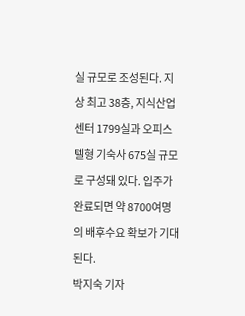실 규모로 조성된다. 지상 최고 38층, 지식산업센터 1799실과 오피스텔형 기숙사 675실 규모로 구성돼 있다. 입주가 완료되면 약 8700여명의 배후수요 확보가 기대된다.
박지숙 기자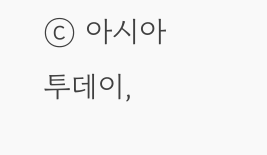ⓒ 아시아투데이,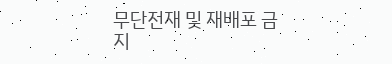무단전재 및 재배포 금지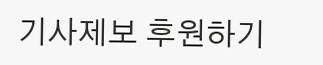기사제보 후원하기